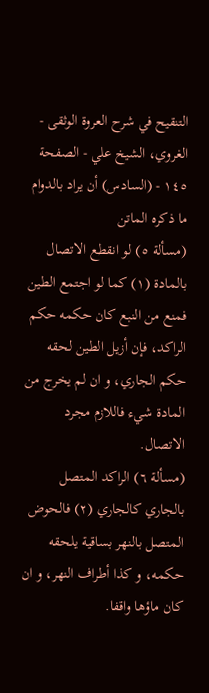التنقيح في شرح العروة الوثقى - الغروي، الشيخ علي - الصفحة ١٤٥ - (السادس) أن يراد بالدوام ما ذكره الماتن
(مسألة ٥) لو انقطع الاتصال بالمادة (١) كما لو اجتمع الطين فمنع من النبع كان حكمه حكم الراكد، فإن أزيل الطين لحقه حكم الجاري، و ان لم يخرج من المادة شيء فاللازم مجرد الاتصال.
(مسألة ٦) الراكد المتصل بالجاري كالجاري (٢) فالحوض المتصل بالنهر بساقية يلحقه حكمه، و كذا أطراف النهر، و ان كان ماؤها واقفا.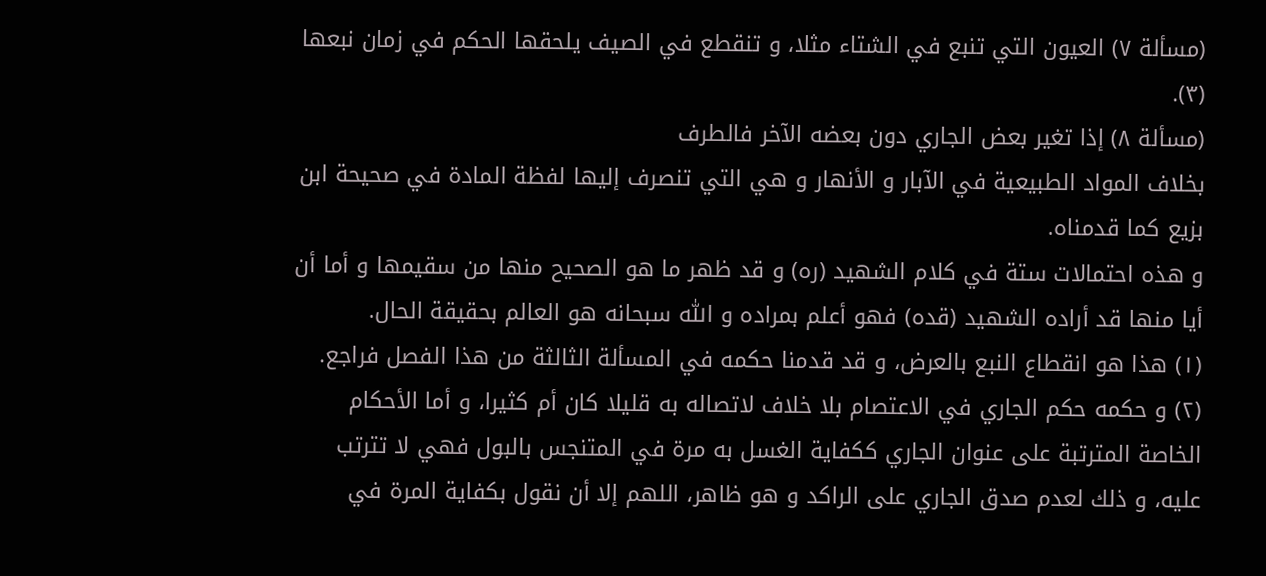(مسألة ٧) العيون التي تنبع في الشتاء مثلا، و تنقطع في الصيف يلحقها الحكم في زمان نبعها (٣).
(مسألة ٨) إذا تغير بعض الجاري دون بعضه الآخر فالطرف
بخلاف المواد الطبيعية في الآبار و الأنهار و هي التي تنصرف إليها لفظة المادة في صحيحة ابن بزيع كما قدمناه.
و هذه احتمالات ستة في كلام الشهيد (ره) و قد ظهر ما هو الصحيح منها من سقيمها و أما أن أيا منها قد أراده الشهيد (قده) فهو أعلم بمراده و اللّٰه سبحانه هو العالم بحقيقة الحال.
(١) هذا هو انقطاع النبع بالعرض، و قد قدمنا حكمه في المسألة الثالثة من هذا الفصل فراجع.
(٢) و حكمه حكم الجاري في الاعتصام بلا خلاف لاتصاله به قليلا كان أم كثيرا، و أما الأحكام الخاصة المترتبة على عنوان الجاري ككفاية الغسل به مرة في المتنجس بالبول فهي لا تترتب عليه، و ذلك لعدم صدق الجاري على الراكد و هو ظاهر، اللهم إلا أن نقول بكفاية المرة في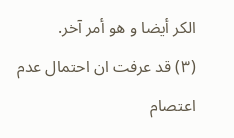الكر أيضا و هو أمر آخر.
(٣) قد عرفت ان احتمال عدم اعتصام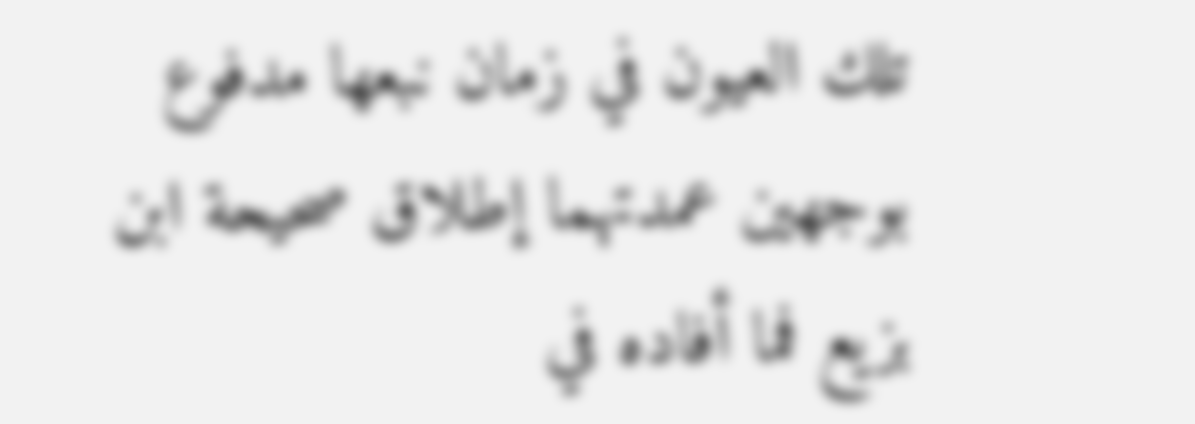تلك العيون في زمان نبعها مدفوع بوجهين عمدتهما إطلاق صحيحة ابن بزيع فما أفاده في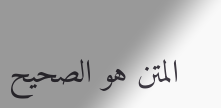المتن هو الصحيح